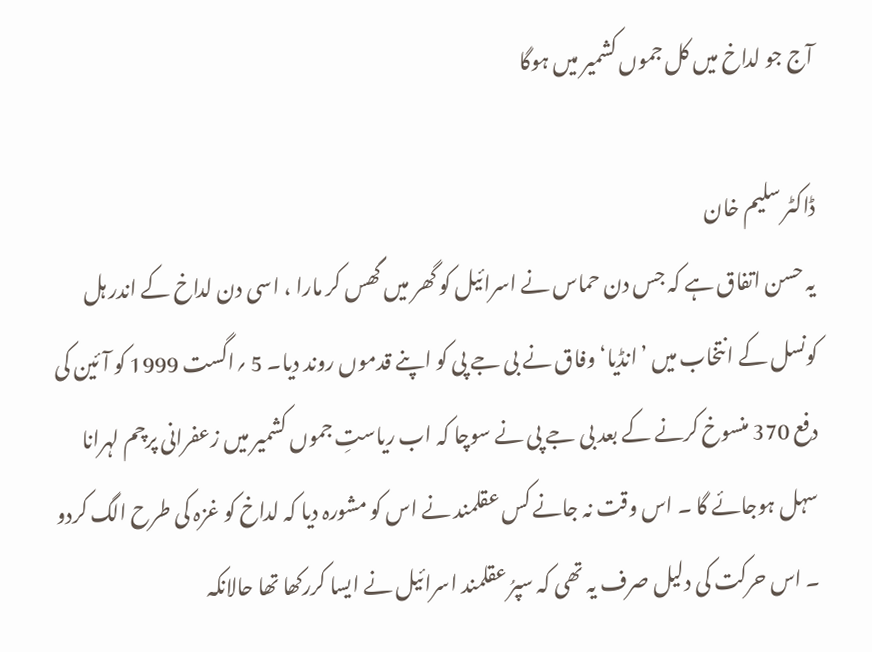آج جو لداخ میں کل جموں کشمیر میں ہوگا

ڈاکٹر سلیم خان
یہ حسن اتفاق ہے کہ جس دن حماس نے اسرائیل کو گھر میں گھس کر مارا ، اسی دن لداخ کے اندر ہل کونسل کے انتخاب میں ’انڈیا‘ وفاق نے بی جے پی کو اپنے قدموں روند دیا۔ 5 ؍اگست 1999 کو آئین کی دفع 370 منسوخ کرنے کے بعد بی جے پی نے سوچا کہ اب ریاستِ جموں کشمیر میں زعفرانی پرچم لہرانا سہل ہوجائے گا ۔ اس وقت نہ جانے کس عقلمند نے اس کو مشورہ دیا کہ لداخ کو غزہ کی طرح الگ کردو ۔ اس حرکت کی دلیل صرف یہ تھی کہ سپرُ عقلمند اسرائیل نے ایسا کررکھا تھا حالانکہ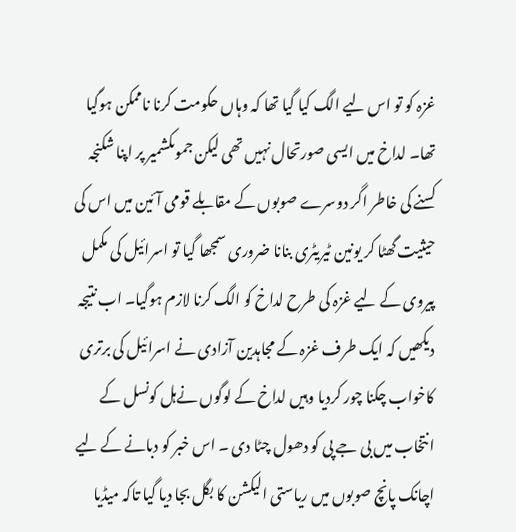غزہ کو تو اس لیے الگ کیا گیا تھا کہ وہاں حکومت کرنا ناممکن ہوگیا تھا۔ لداخ میں ایسی صورتحال نہیں تھی لیکن جموںکشمیر پر اپنا شکنجہ کسنے کی خاطر اگر دوسرے صوبوں کے مقابلے قومی آئین میں اس کی حیثیت گھٹا کر یونین ٹیریٹری بنانا ضروری سمجھا گیا تو اسرائیل کی مکمل پیروی کے لیے غزہ کی طرح لداخ کو الگ کرنا لازم ہوگیا۔ اب نتیجہ دیکھیں کہ ایک طرف غزہ کے مجاہدین آزادی نے اسرائیل کی برتری کاخواب چکنا چور کردیا وہیں لداخ کے لوگوں نےہل کونسل کے انتخاب میں بی جے پی کو دھول چٹا دی ۔ اس خبر کو دبانے کے لیے اچانک پانچ صوبوں میں ریاستی الیکشن کا بگل بجا دیا گیا تاکہ میڈیا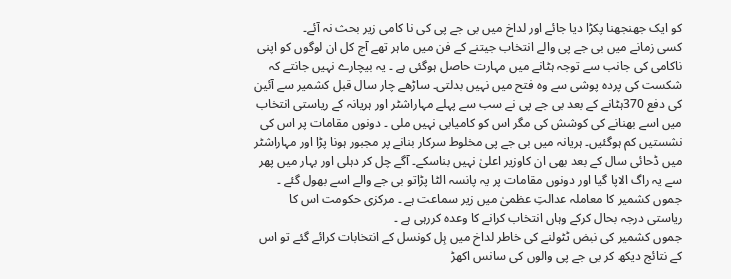کو ایک جھنجھنا پکڑا دیا جائے اور لداخ میں بی جے پی کی نا کامی زیر بحث نہ آئے۔
کسی زمانے میں بی جے پی والے انتخاب جیتنے کے فن میں ماہر تھے آج کل ان لوگوں کو اپنی ناکامی کی جانب سے توجہ ہٹانے میں مہارت حاصل ہوگئی ہے ۔ یہ بیچارے نہیں جانتے کہ شکست کی پردہ پوشی سے وہ فتح میں نہیں بدلتی۔ ساڑھے چار سال قبل کشمیر سے آئین کی دفع 370ہٹانے کے بعد بی جے پی نے سب سے پہلے مہاراشٹر اور ہریانہ کے ریاستی انتخاب میں اسے بھنانے کی کوشش کی مگر اس کو کامیابی نہیں ملی ۔ دونوں مقامات پر اس کی نشستیں کم ہوگئیں۔ ہریانہ میں بی جے پی مخلوط سرکار بنانے پر مجبور ہونا پڑا اور مہاراشٹر میں ڈحائی سال کے بعد بھی ان کاوزیر اعلیٰ نہیں بناسکے۔ آگے چل کر دہلی اور بہار میں پھر سے یہ راگ الاپا گیا اور دونوں مقامات پر یہ پانسہ الٹا پڑاتو بی جے والے اسے بھول گئے ۔ جموں کشمیر کا معاملہ عدالتِ عظمیٰ میں زیر سماعت ہے ۔ مرکزی حکومت اس کا ریاستی درجہ بحال کرکے وہاں انتخاب کرانے کا وعدہ کررہی ہے ۔
جموں کشمیر کی نبض ٹٹولنے کی خاطر لداخ میں ہِل کونسل کے انتخابات کرائے گئے تو اس کے نتائج دیکھ کر بی جے پی والوں کی سانس اکھڑ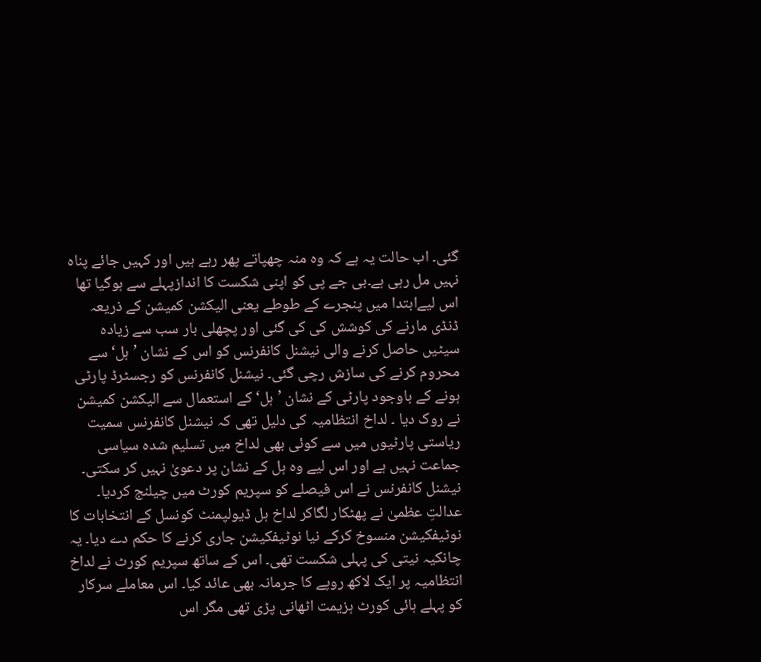گئی۔ اب حالت یہ ہے کہ وہ منہ چھپاتے پھر رہے ہیں اور کہیں جائے پناہ نہیں مل رہی ہے۔بی جے پی کو اپنی شکست کا اندازپہلے سے ہوگیا تھا اس لیےابتدا میں پنجرے کے طوطے یعنی الیکشن کمیشن کے ذریعہ ڈنڈی مارنے کی کوشش کی کی گئی اور پچھلی بار سب سے زیادہ سیٹیں حاصل کرنے والی نیشنل کانفرنس کو اس کے نشان ’ہل‘ سے محروم کرنے کی سازش رچی گئی۔ نیشنل کانفرنس کو رجسٹرڈ پارٹی ہونے کے باوجود پارٹی کے نشان ’ہل‘ کے استعمال سے الیکشن کمیشن نے روک دیا ۔ لداخ انتظامیہ کی دلیل تھی کہ نیشنل کانفرنس سمیت ریاستی پارٹیوں میں سے کوئی بھی لداخ میں تسلیم شدہ سیاسی جماعت نہیں ہے اور اس لیے وہ ہل کے نشان پر دعویٰ نہیں کر سکتی۔ نیشنل کانفرنس نے اس فیصلے کو سپریم کورٹ میں چیلنج کردیا۔ عدالتِ عظمیٰ نے پھٹکار لگاکر لداخ ہل ڈیولپمنٹ کونسل کے انتخابات کا نوٹیفکیشن منسوخ کرکے نیا نوٹیفکیشن جاری کرنے کا حکم دے دیا۔ یہ چانکیہ نیتی کی پہلی شکست تھی۔ اس کے ساتھ سپریم کورٹ نے لداخ انتظامیہ پر ایک لاکھ روپے کا جرمانہ بھی عائد کیا۔ اس معاملے سرکار کو پہلے ہائی کورٹ ہزیمت اٹھانی پڑی تھی مگر اس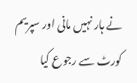نے ہار نہیں مانی اور سپریم کورٹ سے رجوع کیا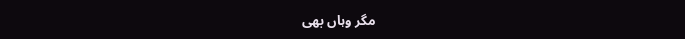مگر وہاں بھی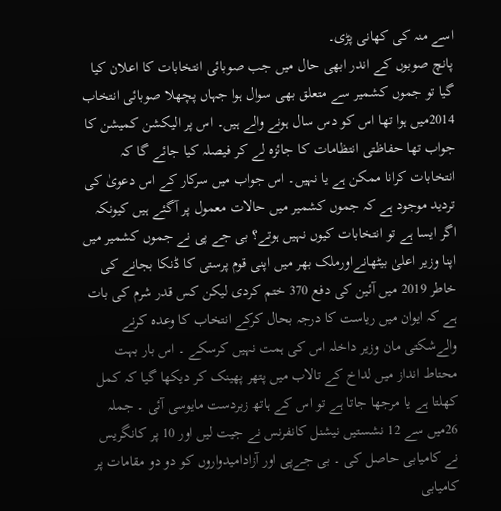اسے منہ کی کھانی پڑی۔
پانچ صوبوں کے اندر ابھی حال میں جب صوبائی انتخابات کا اعلان کیا گیا تو جموں کشمیر سے متعلق بھی سوال ہوا جہاں پچھلا صوبائی انتخاب 2014میں ہوا تھا اس کو دس سال ہونے والے ہیں۔ اس پر الیکشن کمیشن کا جواب تھا حفاظتی انتظامات کا جائزہ لے کر فیصلہ کیا جائے گا کہ انتخابات کرانا ممکن ہے یا نہیں۔ اس جواب میں سرکار کے اس دعویٰ کی تردید موجود ہے کہ جموں کشمیر میں حالات معمول پر آگئے ہیں کیونکہ اگر ایسا ہے تو انتخابات کیوں نہیں ہوتے؟ بی جے پی نے جموں کشمیر میں اپنا وزیر اعلیٰ بیٹھانےاورملک بھر میں اپنی قوم پرستی کا ڈنکا بجانے کی خاطر 2019 میں آئین کی دفع 370 ختم کردی لیکن کس قدر شرم کی بات ہے کہ ایوان میں ریاست کا درجہ بحال کرکے انتخاب کا وعدہ کرنے والےشکتی مان وزیر داخلہ اس کی ہمت نہیں کرسکے ۔ اس بار بہت محتاط انداز میں لداخ کے تالاب میں پتھر پھینک کر دیکھا گیا کہ کمل کھلتا ہے یا مرجھا جاتا ہے تو اس کے ہاتھ زبردست مایوسی آئی ۔ جملہ 26میں سے 12 نشستیں نیشنل کانفرنس نے جیت لیں اور 10 پر کانگریس نے کامیابی حاصل کی ۔ بی جےپی اور آزادامیدواروں کو دو دو مقامات پر کامیابی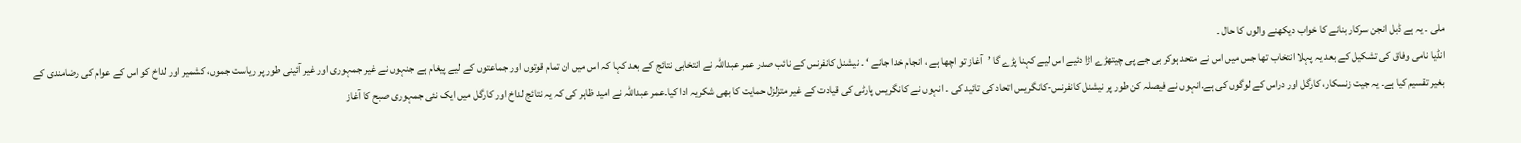ملی ۔ یہ ہے ڈبل انجن سرکار بنانے کا خواب دیکھنے والوں کا حال ۔
انڈیا نامی وفاق کی تشکیل کے بعد یہ پہلا انتخاب تھا جس میں اس نے متحد ہوکر بی جے پی چیتھڑے اڑا دئیے اس لیے کہنا پڑے گا ’آغاز تو اچھا ہے ، انجام خدا جانے ‘ ۔ نیشنل کانفرنس کے نائب صدر عمر عبداللہ نے انتخابی نتائج کے بعد کہا کہ اس میں ان تمام قوتوں اور جماعتوں کے لیے پیغام ہے جنہوں نے غیر جمہوری اور غیر آئینی طور پر ریاست جموں، کشمیر اور لداخ کو اس کے عوام کی رضامندی کے بغیر تقسیم کیا ہے۔ یہ جیت زنسکار، کارگل اور دراس کے لوگوں کی ہے.انہوں نے فیصلہ کن طور پر نیشنل کانفرنس-کانگریس اتحاد کی تائید کی ۔ انہوں نے کانگریس پارٹی کی قیادت کے غیر متزلزل حمایت کا بھی شکریہ ادا کیا۔عمر عبداللہ نے امید ظاہر کی کہ یہ نتائج لداخ اور کارگل میں ایک نئی جمہوری صبح کا آغاز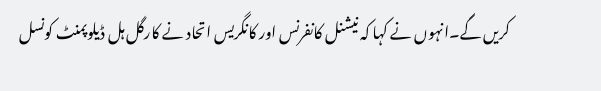کریں گے۔انہوں نے کہا کہ نیشنل کانفرنس اور کانگریس اتحاد نے کارگل ہل ڈیلوپمنٹ کونسل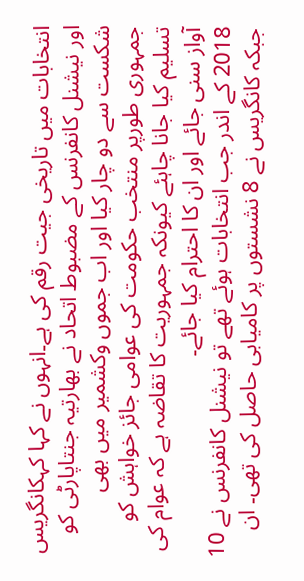انتخابات میں تاریخی جیت رقم کی ہے۔انہوں نے کہا کہکانگریس اور نیشنل کانفرنس کے مضبوط اتحاد نے بھارتیہ جنتاپارٹی کو شکست سے دو چار کیا اور اب جموں وکشمیر میں بھی جمہوری طورپر منتخب حکومت کی عوامی جائز خواہش کو تسلیم کیا جانا چاہئے کیونکہ جمہوریت کا تقاضہ ہے کہ عوام کی آواز سنی جائے اور ان کا احترام کیا جائے۔
2018 کے اندر جب انتخابات ہوئے تھے تو نیشنل کانفرنس نے 10 جبکہ کانگریس نے 8 نشستوں پر کامیابی حاصل کی تھی۔ ان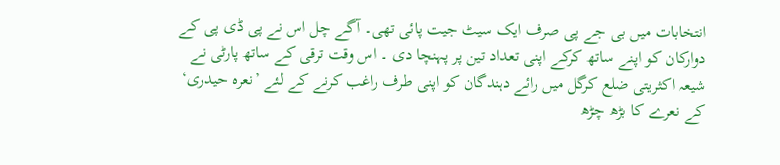انتخابات میں بی جے پی صرف ایک سیٹ جیت پائی تھی۔ آگے چل اس نے پی ڈی پی کے دوارکان کو اپنے ساتھ کرکے اپنی تعداد تین پر پہنچا دی ۔ اس وقت ترقی کے ساتھ پارٹی نے شیعہ اکثریتی ضلع کرگل میں رائے دہندگان کو اپنی طرف راغب کرنے کے لئے ’نعرہ حیدری‘ کے نعرے کا بڑھ چڑھ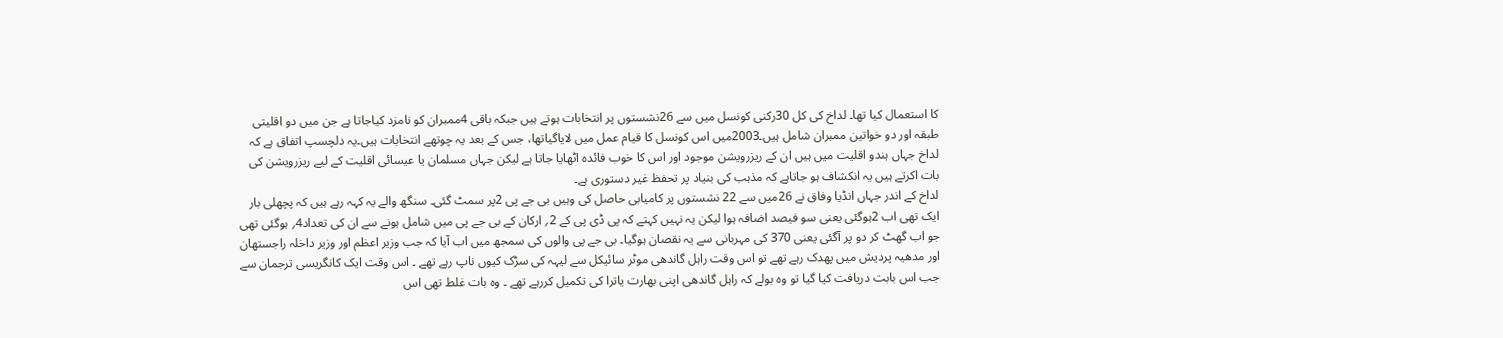کا استعمال کیا تھا۔ لداخ کی کل 30رکنی کونسل میں سے 26نشستوں پر انتخابات ہوتے ہیں جبکہ باقی 4ممبران کو نامزد کیاجاتا ہے جن میں دو اقلیتی طبقہ اور دو خواتین ممبران شامل ہیں۔2003میں اس کونسل کا قیام عمل میں لایاگیاتھا، جس کے بعد یہ چوتھے انتخابات ہیں۔یہ دلچسپ اتفاق ہے کہ لداخ جہاں ہندو اقلیت میں ہیں ان کے ریزرویشن موجود اور اس کا خوب فائدہ اٹھایا جاتا ہے لیکن جہاں مسلمان یا عیسائی اقلیت کے لیے ریزرویشن کی بات اکرتے ہیں یہ انکشاف ہو جاتاہے کہ مذہب کی بنیاد پر تحفظ غیر دستوری ہے۔
لداخ کے اندر جہاں انڈیا وفاق نے 26میں سے 22 نشستوں پر کامیابی حاصل کی وہیں بی جے پی 2پر سمٹ گئی۔ سنگھ والے یہ کہہ رہے ہیں کہ پچھلی بار ایک تھی اب 2ہوگئی یعنی سو فیصد اضافہ ہوا لیکن یہ نہیں کہتے کہ پی ڈی پی کے 2؍ ارکان کے بی جے پی میں شامل ہونے سے ان کی تعداد4؍ ہوگئی تھی جو اب گھٹ کر دو پر آگئی یعنی 370 کی مہربانی سے یہ نقصان ہوگیا۔ بی جے پی والوں کی سمجھ میں اب آیا کہ جب وزیر اعظم اور وزیر داخلہ راجستھان اور مدھیہ پردیش میں پھدک رہے تھے تو اس وقت راہل گاندھی موٹر سائیکل سے لیہہ کی سڑک کیوں ناپ رہے تھے ۔ اس وقت ایک کانگریسی ترجمان سے جب اس بابت دریافت کیا گیا تو وہ بولے کہ راہل گاندھی اپنی بھارت یاترا کی تکمیل کررہے تھے ۔ وہ بات غلط تھی اس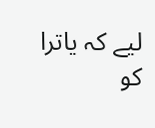لیے کہ یاترا کو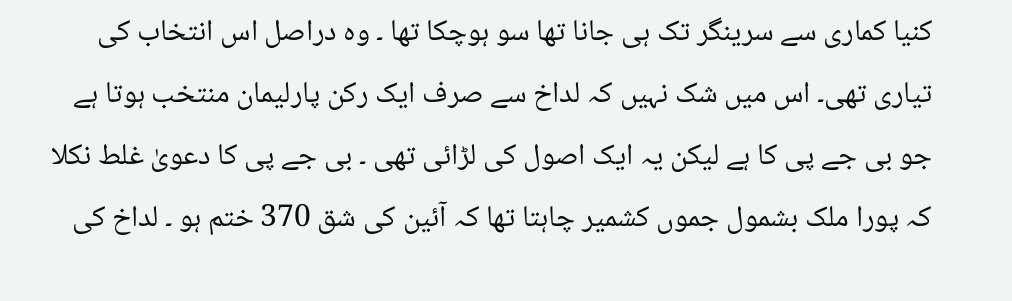کنیا کماری سے سرینگر تک ہی جانا تھا سو ہوچکا تھا ۔ وہ دراصل اس انتخاب کی تیاری تھی۔ اس میں شک نہیں کہ لداخ سے صرف ایک رکن پارلیمان منتخب ہوتا ہے جو بی جے پی کا ہے لیکن یہ ایک اصول کی لڑائی تھی ۔ بی جے پی کا دعویٰ غلط نکلا کہ پورا ملک بشمول جموں کشمیر چاہتا تھا کہ آئین کی شق 370 ختم ہو ۔ لداخ کی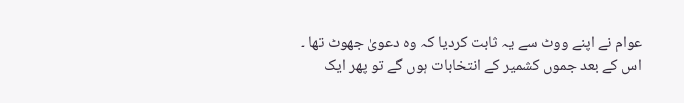عوام نے اپنے ووٹ سے یہ ثابت کردیا کہ وہ دعویٰ جھوٹ تھا ۔ اس کے بعد جموں کشمیر کے انتخابات ہوں گے تو پھر ایک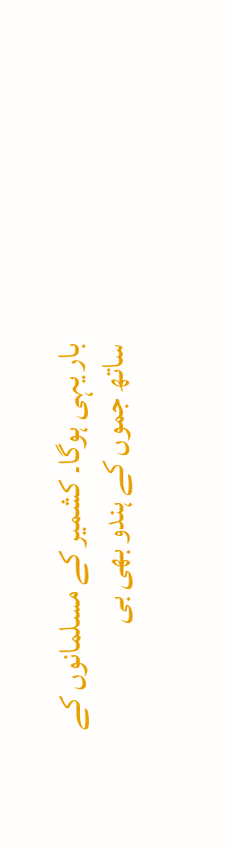بار یہی ہوگا۔ کشمیر کے مسلمانوں کے ساتھ جموں کے ہندو بھی بی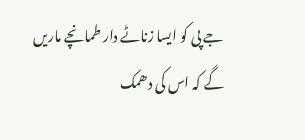جے پی کو ایسا زناٹے دار طمانچے ماریں گے کہ اس کی دھمک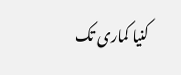کنیا کماری تک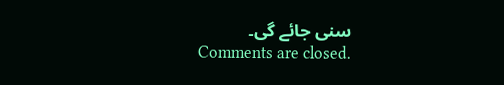سنی جائے گی۔
Comments are closed.